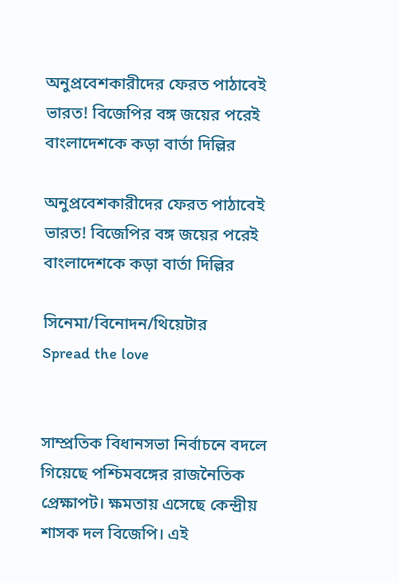অনুপ্রবেশকারীদের ফেরত পাঠাবেই ভারত! বিজেপির বঙ্গ জয়ের পরেই বাংলাদেশকে কড়া বার্তা দিল্লির

অনুপ্রবেশকারীদের ফেরত পাঠাবেই ভারত! বিজেপির বঙ্গ জয়ের পরেই বাংলাদেশকে কড়া বার্তা দিল্লির

সিনেমা/বিনোদন/থিয়েটার
Spread the love


সাম্প্রতিক বিধানসভা নির্বাচনে বদলে গিয়েছে পশ্চিমবঙ্গের রাজনৈতিক প্রেক্ষাপট। ক্ষমতায় এসেছে কেন্দ্রীয় শাসক দল বিজেপি। এই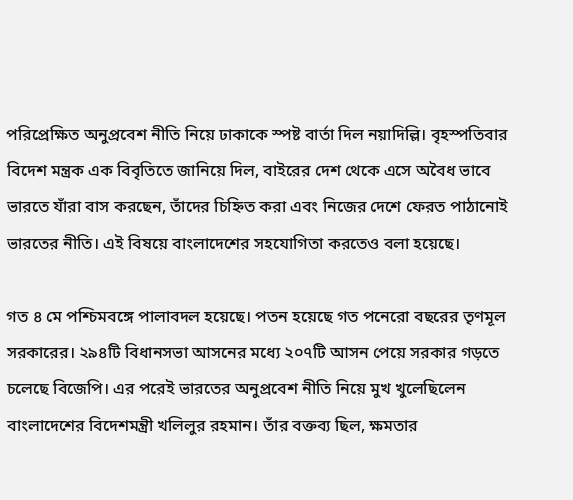পরিপ্রেক্ষিত অনুপ্রবেশ নীতি নিয়ে ঢাকাকে স্পষ্ট বার্তা দিল নয়াদিল্লি। বৃহস্পতিবার বিদেশ মন্ত্রক এক বিবৃতিতে জানিয়ে দিল, বাইরের দেশ থেকে এসে অবৈধ ভাবে ভারতে যাঁরা বাস করছেন, তাঁদের চিহ্নিত করা এবং নিজের দেশে ফেরত পাঠানোই ভারতের নীতি। এই বিষয়ে বাংলাদেশের সহযোগিতা করতেও বলা হয়েছে।

গত ৪ মে পশ্চিমবঙ্গে পালাবদল হয়েছে। পতন হয়েছে গত পনেরো বছরের তৃণমূল সরকারের। ২৯৪টি বিধানসভা আসনের মধ্যে ২০৭টি আসন পেয়ে সরকার গড়তে চলেছে বিজেপি। এর পরেই ভারতের অনুপ্রবেশ নীতি নিয়ে মুখ খুলেছিলেন বাংলাদেশের বিদেশমন্ত্রী খলিলুর রহমান। তাঁর বক্তব্য ছিল, ক্ষমতার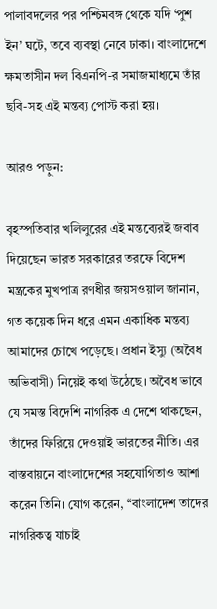পালাবদলের পর পশ্চিমবঙ্গ থেকে যদি ‘পুশ ইন’ ঘটে, তবে ব্যবস্থা নেবে ঢাকা। বাংলাদেশে ক্ষমতাসীন দল বিএনপি-র সমাজমাধ্যমে তাঁর ছবি-সহ এই মন্তব্য পোস্ট করা হয়।

আরও পড়ুন:

বৃহস্পতিবার খলিলুরের এই মন্তব্যেরই জবাব দিয়েছেন ভারত সরকারের তরফে বিদেশ মন্ত্রকের মুখপাত্র রণধীর জয়সওয়াল জানান, গত কয়েক দিন ধরে এমন একাধিক মন্তব্য আমাদের চোখে পড়েছে। প্রধান ইস্যু (অবৈধ অভিবাসী) নিয়েই কথা উঠেছে। অবৈধ ভাবে যে সমস্ত বিদেশি নাগরিক এ দেশে থাকছেন, তাঁদের ফিরিয়ে দেওয়াই ভারতের নীতি। এর বাস্তবায়নে বাংলাদেশের সহযোগিতাও আশা করেন তিনি। যোগ করেন, ‘‘বাংলাদেশ তাদের নাগরিকত্ব যাচাই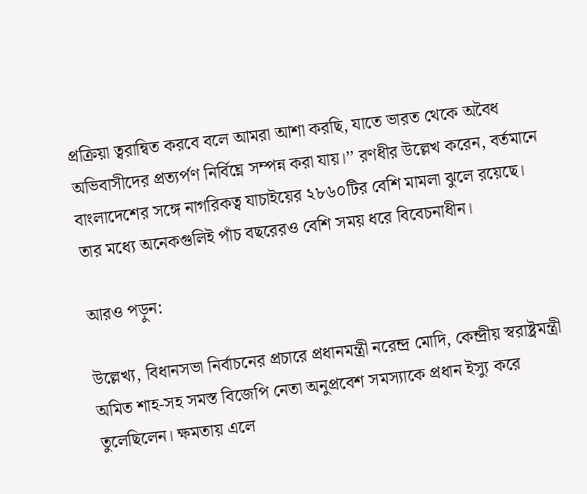প্রক্রিয়া ত্বরান্বিত করবে বলে আমরা আশা করছি, যাতে ভারত থেকে অবৈধ অভিবাসীদের প্রত্যর্পণ নির্বিঘ্নে সম্পন্ন করা যায়।’’ রণধীর উল্লেখ করেন, বর্তমানে বাংলাদেশের সঙ্গে নাগরিকত্ব যাচাইয়ের ২৮৬০টির বেশি মামলা ঝুলে রয়েছে। তার মধ্যে অনেকগুলিই পাঁচ বছরেরও বেশি সময় ধরে বিবেচনাধীন।

আরও পড়ুন:

উল্লেখ্য, বিধানসভা নির্বাচনের প্রচারে প্রধানমন্ত্রী নরেন্দ্র মোদি, কেন্দ্রীয় স্বরাষ্ট্রমন্ত্রী অমিত শাহ-সহ সমস্ত বিজেপি নেতা অনুপ্রবেশ সমস্যাকে প্রধান ইস্যু করে তুলেছিলেন। ক্ষমতায় এলে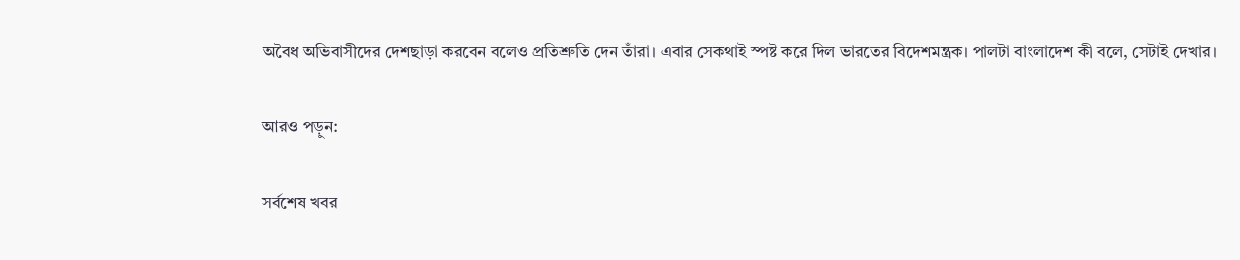অবৈধ অভিবাসীদের দেশছাড়া করবেন বলেও প্রতিশ্রুতি দেন তাঁরা। এবার সেকথাই স্পষ্ট করে দিল ভারতের বিদেশমন্ত্রক। পালটা বাংলাদেশ কী বলে, সেটাই দেখার।

আরও পড়ুন:

সর্বশেষ খবর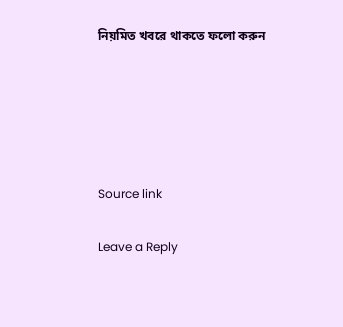নিয়মিত খবরে থাকতে ফলো করুন





Source link

Leave a Reply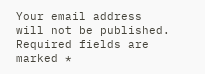Your email address will not be published. Required fields are marked *